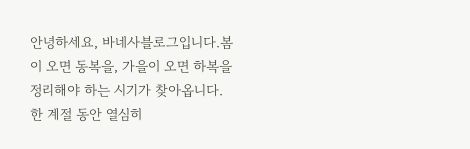안녕하세요, 바네사블로그입니다.봄이 오면 동복을, 가을이 오면 하복을 정리해야 하는 시기가 찾아옵니다. 한 계절 동안 열심히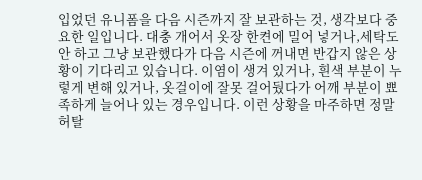입었던 유니폼을 다음 시즌까지 잘 보관하는 것, 생각보다 중요한 일입니다. 대충 개어서 옷장 한켠에 밀어 넣거나,세탁도 안 하고 그냥 보관했다가 다음 시즌에 꺼내면 반갑지 않은 상황이 기다리고 있습니다. 이염이 생겨 있거나, 흰색 부분이 누렇게 변해 있거나, 옷걸이에 잘못 걸어뒀다가 어깨 부분이 뾰족하게 늘어나 있는 경우입니다. 이런 상황을 마주하면 정말 허탈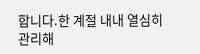합니다.한 계절 내내 열심히 관리해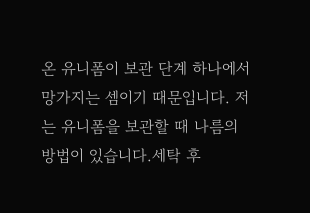온 유니폼이 보관 단계 하나에서 망가지는 셈이기 때문입니다. 저는 유니폼을 보관할 때 나름의 방법이 있습니다.세탁 후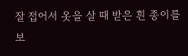잘 접어서 옷을 살 때 받은 흰 종이를 보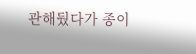관해뒀다가 종이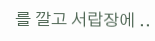를 깔고 서랍장에 ..